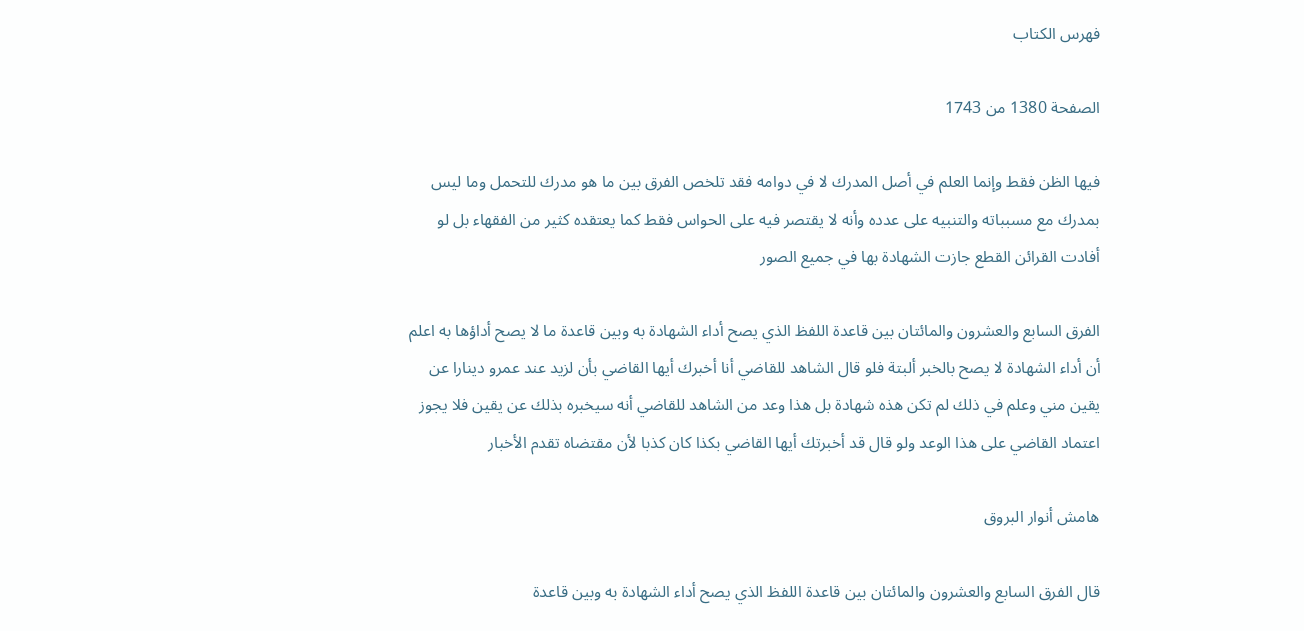فهرس الكتاب

الصفحة 1380 من 1743

فيها الظن فقط وإنما العلم في أصل المدرك لا في دوامه فقد تلخص الفرق بين ما هو مدرك للتحمل وما ليس بمدرك مع مسبباته والتنبيه على عدده وأنه لا يقتصر فيه على الحواس فقط كما يعتقده كثير من الفقهاء بل لو أفادت القرائن القطع جازت الشهادة بها في جميع الصور

الفرق السابع والعشرون والمائتان بين قاعدة اللفظ الذي يصح أداء الشهادة به وبين قاعدة ما لا يصح أداؤها به اعلم أن أداء الشهادة لا يصح بالخبر ألبتة فلو قال الشاهد للقاضي أنا أخبرك أيها القاضي بأن لزيد عند عمرو دينارا عن يقين مني وعلم في ذلك لم تكن هذه شهادة بل هذا وعد من الشاهد للقاضي أنه سيخبره بذلك عن يقين فلا يجوز اعتماد القاضي على هذا الوعد ولو قال قد أخبرتك أيها القاضي بكذا كان كذبا لأن مقتضاه تقدم الأخبار

هامش أنوار البروق

قال الفرق السابع والعشرون والمائتان بين قاعدة اللفظ الذي يصح أداء الشهادة به وبين قاعدة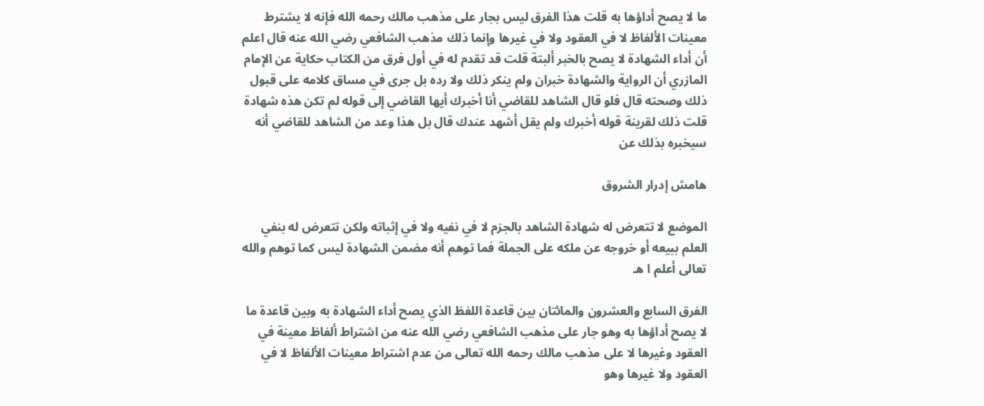ما لا يصح أداؤها به قلت هذا الفرق ليس بجار على مذهب مالك رحمه الله فإنه لا يشترط معينات الألفاظ لا في العقود ولا في غيرها وإنما ذلك مذهب الشافعي رضي الله عنه قال اعلم أن أداء الشهادة لا يصح بالخبر ألبتة قلت قد تقدم له في أول فرق من الكتاب حكاية عن الإمام المازري أن الرواية والشهادة خبران ولم ينكر ذلك ولا رده بل جرى في مساق كلامه على قبول ذلك وصحته قال فلو قال الشاهد للقاضي أنا أخبرك أيها القاضي إلى قوله لم تكن هذه شهادة قلت ذلك لقرينة قوله أخبرك ولم يقل أشهد عندك قال بل هذا وعد من الشاهد للقاضي أنه سيخبره بذلك عن

هامش إدرار الشروق

الموضع لا تتعرض له شهادة الشاهد بالجزم لا في نفيه ولا في إثباته ولكن تتعرض له بنفي العلم ببيعه أو خروجه عن ملكه على الجملة فما توهم أنه مضمن الشهادة ليس كما توهم والله تعالى أعلم ا هـ

الفرق السابع والعشرون والمائتان بين قاعدة اللفظ الذي يصح أداء الشهادة به وبين قاعدة ما لا يصح أداؤها به وهو جار على مذهب الشافعي رضي الله عنه من اشتراط ألفاظ معينة في العقود وغيرها لا على مذهب مالك رحمه الله تعالى من عدم اشتراط معينات الألفاظ لا في العقود ولا غيرها وهو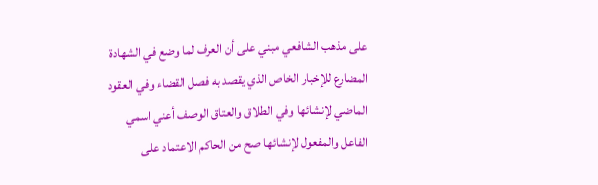على مذهب الشافعي مبني على أن العرف لما وضع في الشهادة المضارع للإخبار الخاص الذي يقصد به فصل القضاء وفي العقود الماضي لإنشائها وفي الطلاق والعتاق الوصف أعني اسمي الفاعل والمفعول لإنشائها صح من الحاكم الاعتماد على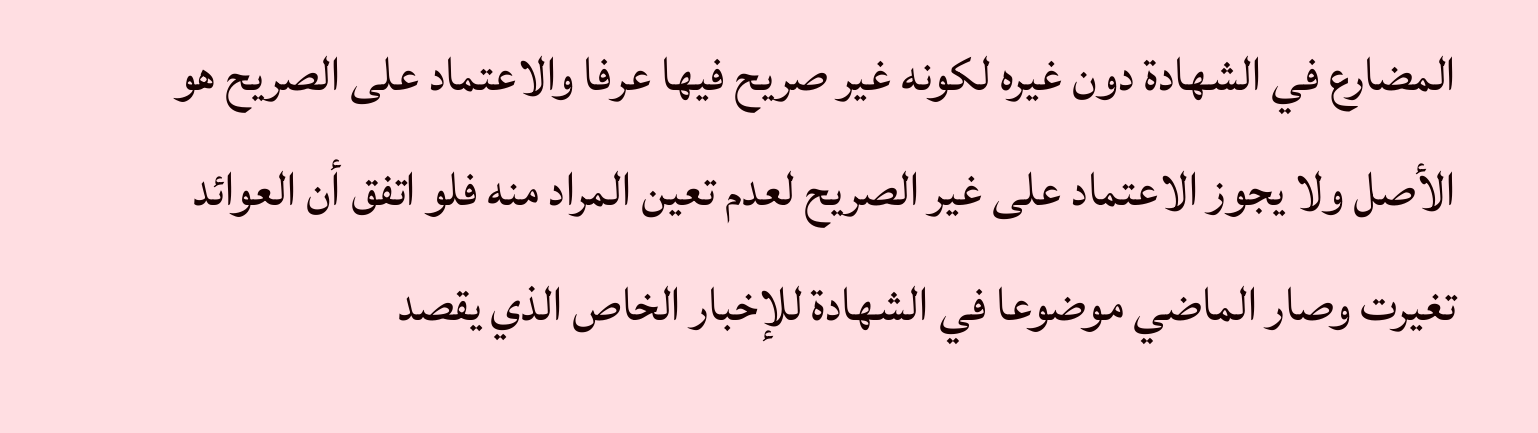المضارع في الشهادة دون غيره لكونه غير صريح فيها عرفا والاعتماد على الصريح هو الأصل ولا يجوز الاعتماد على غير الصريح لعدم تعين المراد منه فلو اتفق أن العوائد تغيرت وصار الماضي موضوعا في الشهادة للإخبار الخاص الذي يقصد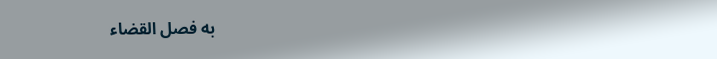به فصل القضاء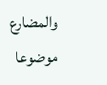والمضارع موضوعا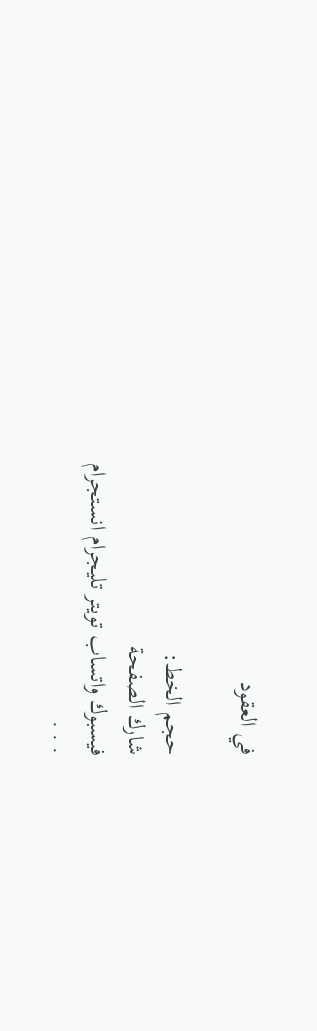في العقود

حجم الخط:
شارك الصفحة
فيسبوك واتساب تويتر تليجرام انستجرام
. . .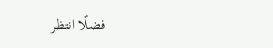فضلًا انتظر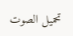تحميل الصوت